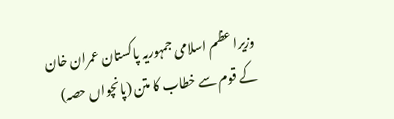وزیرا عظم اسلامی جمہوریہ پاکستان عمران خان کے قوم سے خطاب کا متن (پانچواں حصہ)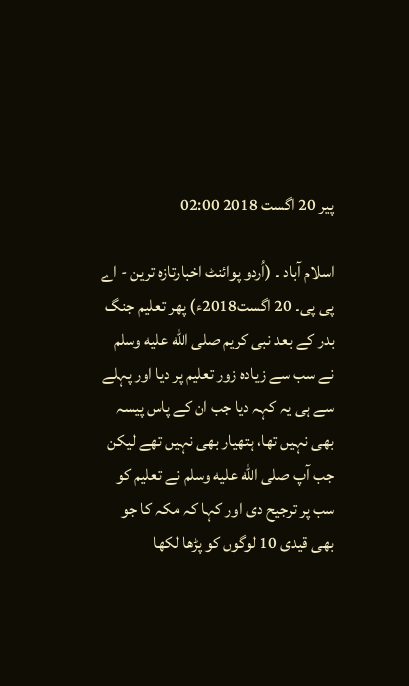پیر 20 اگست 2018 02:00

اسلام آباد ۔ (اُردو پوائنٹ اخبارتازہ ترین - اے پی پی۔ 20 اگست2018ء) پھر تعلیم جنگ بدر کے بعد نبی کریم صلى الله عليه وسلم نے سب سے زیادہ زور تعلیم پر دیا اور پہلے سے ہی یہ کہہ دیا جب ان کے پاس پیسہ بھی نہیں تھا، ہتھیار بھی نہیں تھے لیکن جب آپ صلى الله عليه وسلم نے تعلیم کو سب پر ترجیح دی اور کہا کہ مکہ کا جو بھی قیدی 10 لوگوں کو پڑھا لکھا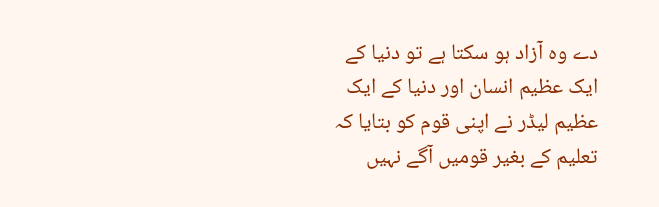دے وہ آزاد ہو سکتا ہے تو دنیا کے ایک عظیم انسان اور دنیا کے ایک عظیم لیڈر نے اپنی قوم کو بتایا کہ تعلیم کے بغیر قومیں آگے نہیں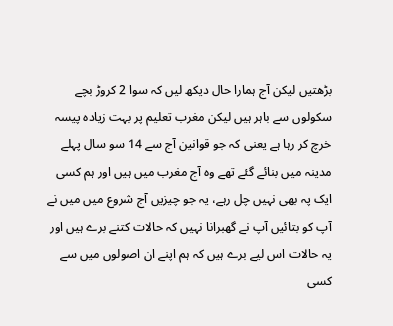بڑھتیں لیکن آج ہمارا حال دیکھ لیں کہ سوا 2 کروڑ بچے سکولوں سے باہر ہیں لیکن مغرب تعلیم پر بہت زیادہ پیسہ خرچ کر رہا ہے یعنی کہ جو قوانین آج سے 14 سو سال پہلے مدینہ میں بنائے گئے تھے وہ آج مغرب میں ہیں اور ہم کسی ایک پہ بھی نہیں چل رہے، یہ جو چیزیں آج شروع میں میں نے آپ کو بتائیں آپ نے گھبرانا نہیں کہ حالات کتنے برے ہیں اور یہ حالات اس لیے برے ہیں کہ ہم اپنے ان اصولوں میں سے کسی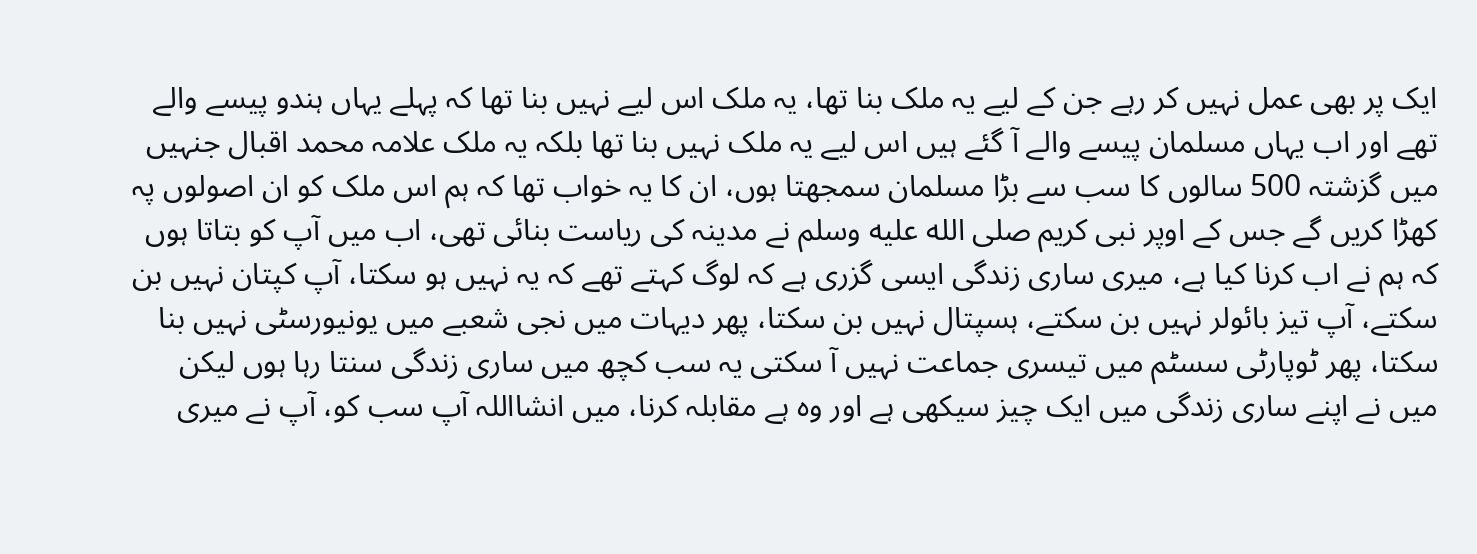ایک پر بھی عمل نہیں کر رہے جن کے لیے یہ ملک بنا تھا، یہ ملک اس لیے نہیں بنا تھا کہ پہلے یہاں ہندو پیسے والے تھے اور اب یہاں مسلمان پیسے والے آ گئے ہیں اس لیے یہ ملک نہیں بنا تھا بلکہ یہ ملک علامہ محمد اقبال جنہیں میں گزشتہ 500 سالوں کا سب سے بڑا مسلمان سمجھتا ہوں، ان کا یہ خواب تھا کہ ہم اس ملک کو ان اصولوں پہ کھڑا کریں گے جس کے اوپر نبی کریم صلى الله عليه وسلم نے مدینہ کی ریاست بنائی تھی، اب میں آپ کو بتاتا ہوں کہ ہم نے اب کرنا کیا ہے، میری ساری زندگی ایسی گزری ہے کہ لوگ کہتے تھے کہ یہ نہیں ہو سکتا، آپ کپتان نہیں بن سکتے، آپ تیز بائولر نہیں بن سکتے، ہسپتال نہیں بن سکتا، پھر دیہات میں نجی شعبے میں یونیورسٹی نہیں بنا سکتا، پھر ٹوپارٹی سسٹم میں تیسری جماعت نہیں آ سکتی یہ سب کچھ میں ساری زندگی سنتا رہا ہوں لیکن میں نے اپنے ساری زندگی میں ایک چیز سیکھی ہے اور وہ ہے مقابلہ کرنا، میں انشااللہ آپ سب کو، آپ نے میری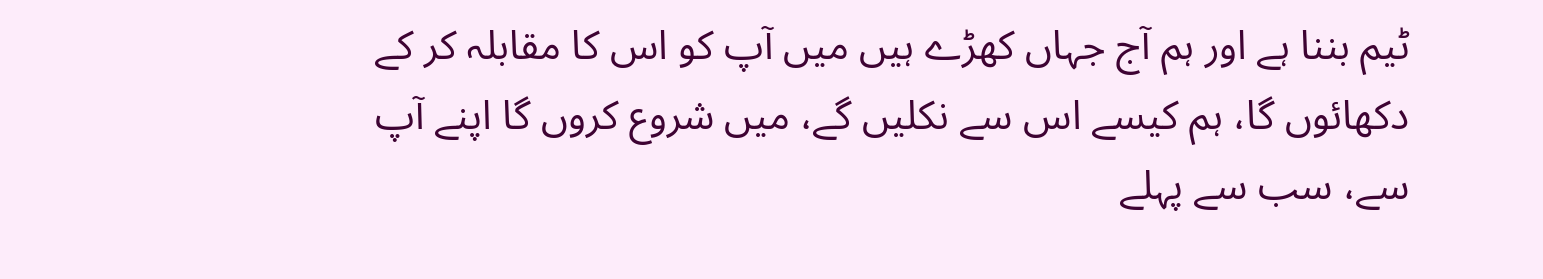ٹیم بننا ہے اور ہم آج جہاں کھڑے ہیں میں آپ کو اس کا مقابلہ کر کے دکھائوں گا، ہم کیسے اس سے نکلیں گے، میں شروع کروں گا اپنے آپ سے، سب سے پہلے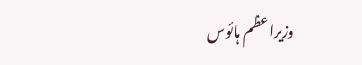وزیراعظم ہائوس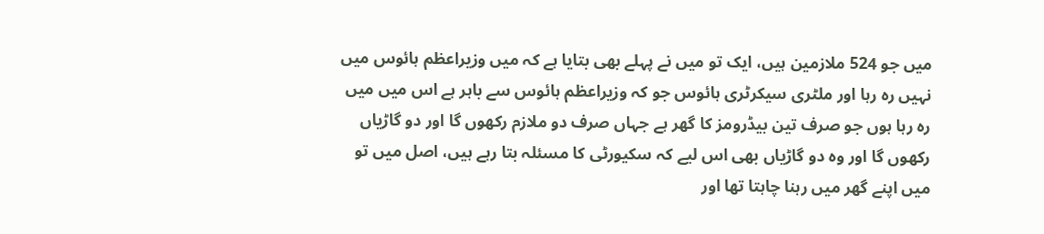میں جو 524 ملازمین ہیں، ایک تو میں نے پہلے بھی بتایا ہے کہ میں وزیراعظم ہائوس میں نہیں رہ رہا اور ملٹری سیکرٹری ہائوس جو کہ وزیراعظم ہائوس سے باہر ہے اس میں میں رہ رہا ہوں جو صرف تین بیڈرومز کا گھر ہے جہاں صرف دو ملازم رکھوں گا اور دو گاڑیاں رکھوں گا اور وہ دو گاڑیاں بھی اس لیے کہ سکیورٹی کا مسئلہ بتا رہے ہیں، اصل میں تو میں اپنے گھر میں رہنا چاہتا تھا اور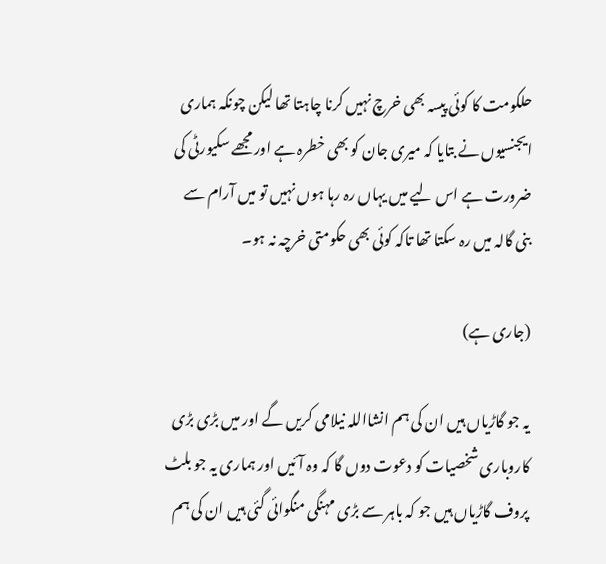حلکومت کا کوئی پیسہ بھی خرچ نہیں کرنا چاہتا تھا لیکن چونکہ ہماری ایجنسیوں نے بتایا کہ میری جان کو بھی خطرہ ہے اور مجھے سکیورٹی کی ضرورت ہے اس لیے میں یہاں رہ رہا ہوں نہیں تو میں آرام سے بنی گالہ میں رہ سکتا تھا تاکہ کوئی بھی حکومتی خرچہ نہ ہو۔

(جاری ہے)

یہ جو گاڑیاں ہیں ان کی ہم انشااللہ نیلامی کریں گے اور میں بڑی بڑی کاروباری شخصیات کو دعوت دوں گا کہ وہ آئیں اور ہماری یہ جو بلٹ پروف گاڑیاں ہیں جو کہ باہر سے بڑی مہنگی منگوائی گئی ہیں ان کی ہم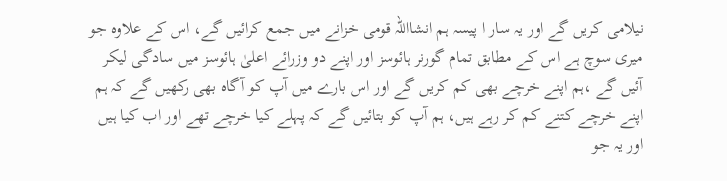نیلامی کریں گے اور یہ سار ا پیسہ ہم انشااللہ قومی خزانے میں جمع کرائیں گے، اس کے علاوہ جو میری سوچ ہے اس کے مطابق تمام گورنر ہائوسز اور اپنے دو وزرائے اعلیٰ ہائوسز میں سادگی لیکر آئیں گے ،ہم اپنے خرچے بھی کم کریں گے اور اس بارے میں آپ کو آگاہ بھی رکھیں گے کہ ہم اپنے خرچے کتنے کم کر رہے ہیں، ہم آپ کو بتائیں گے کہ پہلے کیا خرچے تھے اور اب کیا ہیں اور یہ جو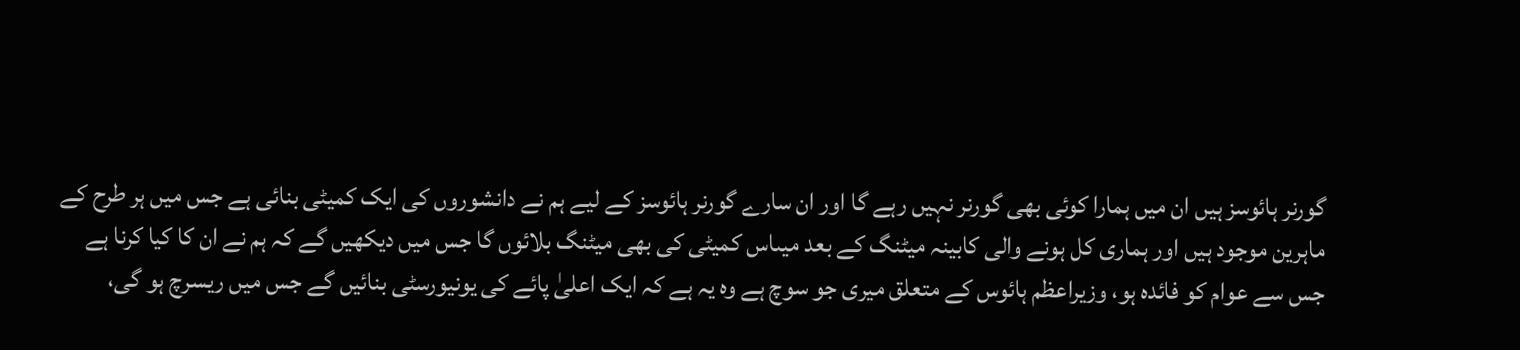گورنر ہائوسز ہیں ان میں ہمارا کوئی بھی گورنر نہیں رہے گا اور ان سارے گورنر ہائوسز کے لیے ہم نے دانشوروں کی ایک کمیٹی بنائی ہے جس میں ہر طرح کے ماہرین موجود ہیں اور ہماری کل ہونے والی کابینہ میٹنگ کے بعد میںاس کمیٹی کی بھی میٹنگ بلائوں گا جس میں دیکھیں گے کہ ہم نے ان کا کیا کرنا ہے جس سے عوام کو فائدہ ہو، وزیراعظم ہائوس کے متعلق میری جو سوچ ہے وہ یہ ہے کہ ایک اعلیٰ پائے کی یونیورسٹی بنائیں گے جس میں ریسرچ ہو گی،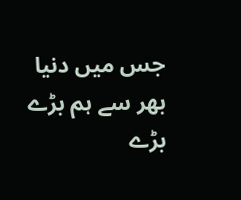جس میں دنیا بھر سے ہم بڑے بڑے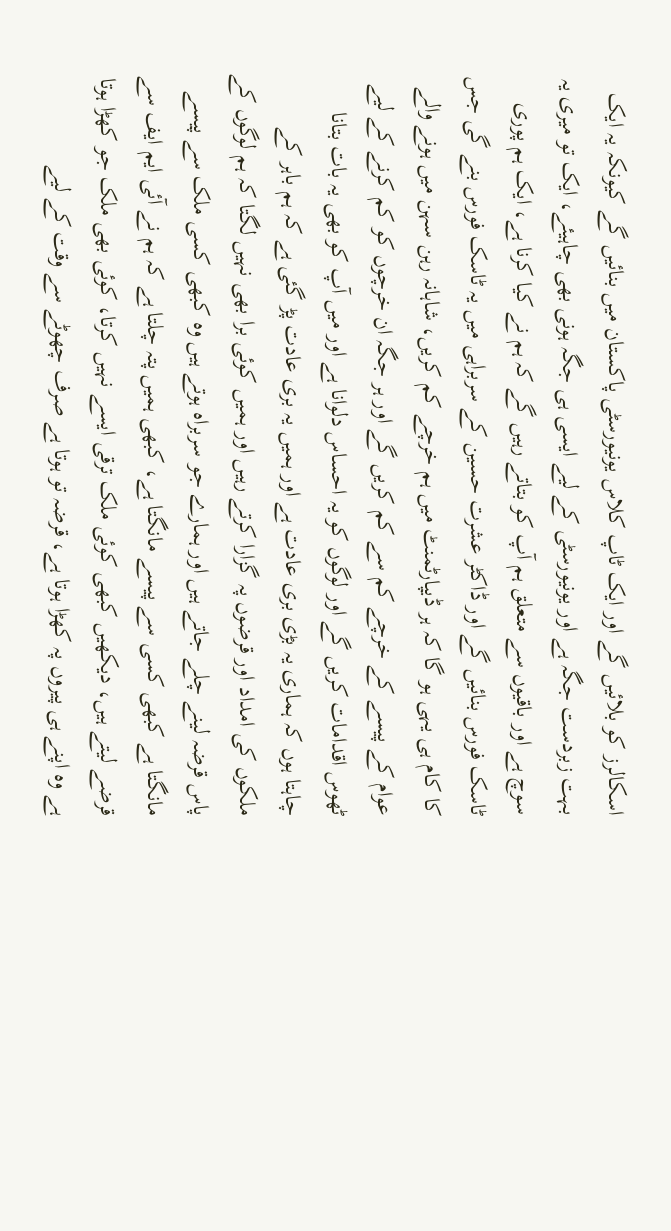اسکالرز کو بلائیں گے اور ایک ٹاپ کلاس یونیورسٹی پاکستان میں بنائیں گے کیونکہ یہ ایک بہت زبردست جگہ ہے اور یونیورسٹی کے لیے ایسی ہی جگہ ہونی بھی چاہیئے، ایک تو میری یہ سوچ ہے اور باقیوں سے متعلق ہم آپ کو بتاتے رہیں گے کہ ہم نے کیا کرنا ہے، ایک ہم پوری ٹاسک فورس بنائیں گے اور ڈاکٹر عشرت حسین کے سربراہی میں یہ ٹاسک فورس بنے گی جس کا کام ہی یہی ہو گا کہ ہر ڈیپارٹمنٹ میں ہم خرچے کم کریں، شاہانہ رہن سہن میں ہونے والے عوام کے پیسے کے خرچے کم سے کم کریں گے اور ہر جگہ ان خرچوں کو کم کرنے کے لیے ٹھوس اقدامات کریں گے اور لوگوں کو یہ احساس دلوانا ہے اور میں آپ کو بھی یہ بات بتانا چاہتا ہوں کہ ہماری یہ بڑی بری عادت ہے اور ہمیں یہ بری عادت پڑ گئی ہے کہ ہم باہر کے ملکوں کی امداد اور قرضوں پہ گزارا کرتے رہیں اور ہمیں کوئی برا بھی نہیں لگتا کہ ہم لوگوں کے پاس قرضہ لینے چلے جاتے ہیں اور ہمارے جو سربراہ ہوتے ہیں وہ کبھی کسی ملک سے پیسے مانگتا ہے کبھی کسی سے پیسے مانگتا ہے، کبھی ہمیں پتہ چلتا ہے کہ ہم نے آئی ایم ایف سے قرضے لیتے ہیں، دیکھیں کبھی کوئی ملک ترقی ایسے نہیں کرتا، کوئی بھی ملک جو کھڑا ہوتا ہے وہ اپنے ہی پیروں پہ کھڑا ہوتا ہے، قرضہ تو ہوتا ہے صرف چھوٹے سے وقت کے لیے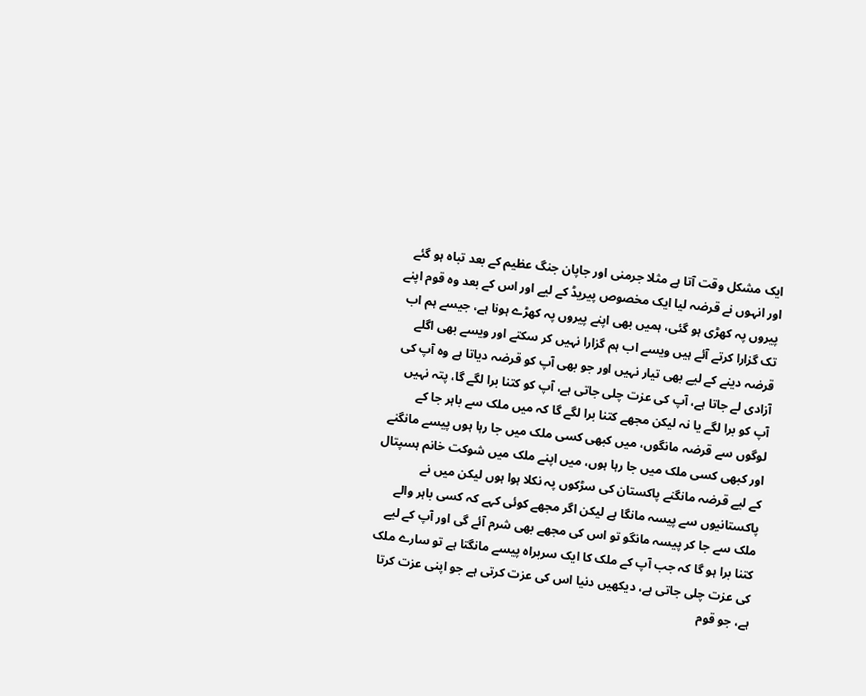ایک مشکل وقت آتا ہے مثلا جرمنی اور جاپان جنگ عظیم کے بعد تباہ ہو گئے اور انہوں نے قرضہ لیا ایک مخصوص پیریڈ کے لیے اور اس کے بعد وہ قوم اپنے پیروں پہ کھڑی ہو گئی، ہمیں بھی اپنے پیروں پہ کھڑے ہونا ہے، جیسے ہم اب تک گزارا کرتے آئے ہیں ویسے اب ہم گزارا نہیں کر سکتے اور ویسے بھی اگلے قرضہ دینے کے لیے بھی تیار نہیں اور جو بھی آپ کو قرضہ دیاتا ہے وہ آپ کی آزادی لے جاتا ہے، آپ کی عزت چلی جاتی ہے، آپ کو کتنا برا لگے گا، پتہ نہیں آپ کو برا لگے یا نہ لیکن مجھے کتنا برا لگے گا کہ میں ملک سے باہر جا کے لوگوں سے قرضہ مانگوں، میں کبھی کسی ملک میں جا رہا ہوں پیسے مانگنے اور کبھی کسی ملک میں جا رہا ہوں، میں اپنے ملک میں شوکت خانم ہسپتال کے لیے قرضہ مانگنے پاکستان کی سڑکوں پہ نکلا ہوا ہوں لیکن میں نے پاکستانیوں سے پیسہ مانگا ہے لیکن اگر مجھے کوئی کہے کہ کسی باہر والے ملک سے جا کر پیسہ مانگو تو اس کی مجھے بھی شرم آئے گی اور آپ کے لیے کتنا برا ہو گا کہ جب آپ کے ملک کا ایک سربراہ پیسے مانگتا ہے تو سارے ملک کی عزت چلی جاتی ہے، دیکھیں دنیا اس کی عزت کرتی ہے جو اپنی عزت کرتا ہے، جو قوم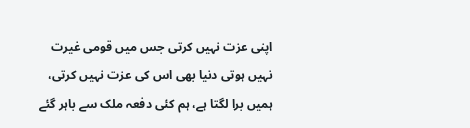اپنی عزت نہیں کرتی جس میں قومی غیرت نہیں ہوتی دنیا بھی اس کی عزت نہیں کرتی، ہمیں برا لگتا ہے، ہم کئی دفعہ ملک سے باہر گئے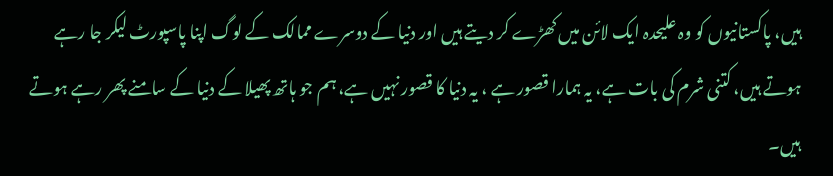ہیں، پاکستانیوں کو وہ علیحدہ ایک لائن میں کھڑے کر دیتے ہیں اور دنیا کے دوسرے ممالک کے لوگ اپنا پاسپورٹ لیکر جا رہے ہوتے ہیں، کتنی شرم کی بات ہے، یہ ہمارا قصور ہے ، یہ دنیا کا قصور نہیں ہے، ہم جو ہاتھ پھیلا کے دنیا کے سامنے پھر رہے ہوتے ہیں۔